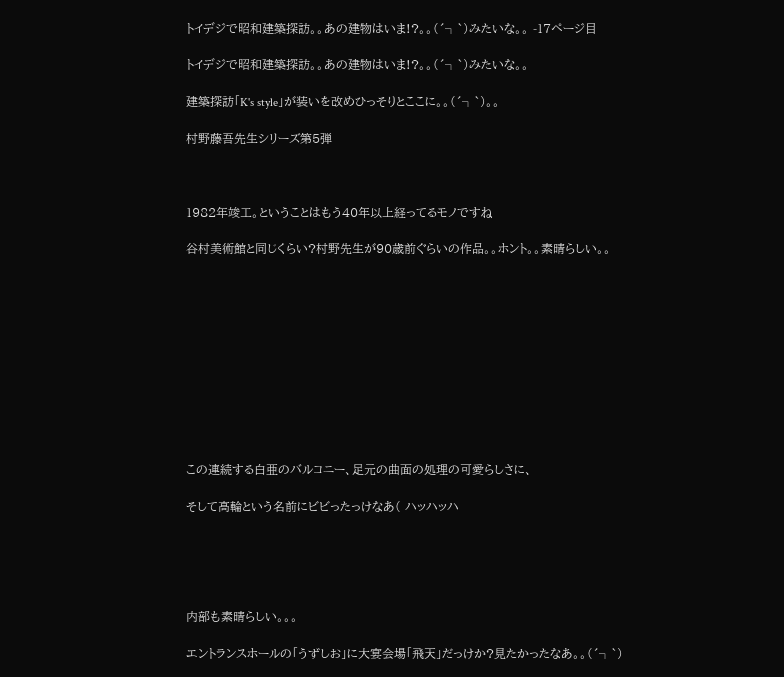トイデジで昭和建築探訪。。あの建物はいま!?。。(´┐`)みたいな。。 -17ページ目

トイデジで昭和建築探訪。。あの建物はいま!?。。(´┐`)みたいな。。

建築探訪「K's style」が装いを改めひっそりとここに。。(´┐`)。。

村野藤吾先生シリーズ第5弾



1982年竣工。ということはもう40年以上経ってるモノですね

谷村美術館と同じくらい?村野先生が90歳前ぐらいの作品。。ホント。。素晴らしい。。











この連続する白亜のバルコニー、足元の曲面の処理の可愛らしさに、

そして高輪という名前にビビったっけなあ( ハッハッハ





内部も素晴らしい。。。

エントランスホールの「うずしお」に大宴会場「飛天」だっけか?見たかったなあ。。(´┐`)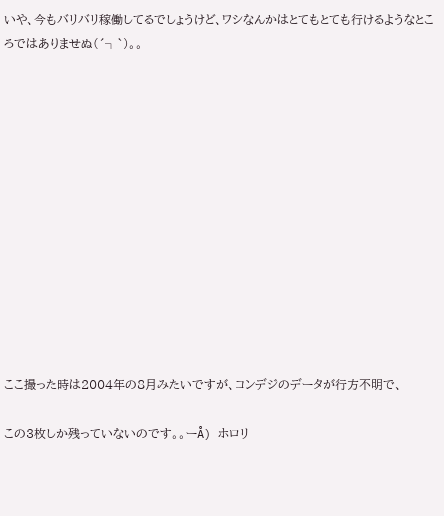いや、今もバリバリ稼働してるでしょうけど、ワシなんかはとてもとても行けるようなところではありませぬ(´┐`)。。













ここ撮った時は2004年の8月みたいですが、コンデジのデータが行方不明で、

この3枚しか残っていないのです。。ーÅ) ホロリ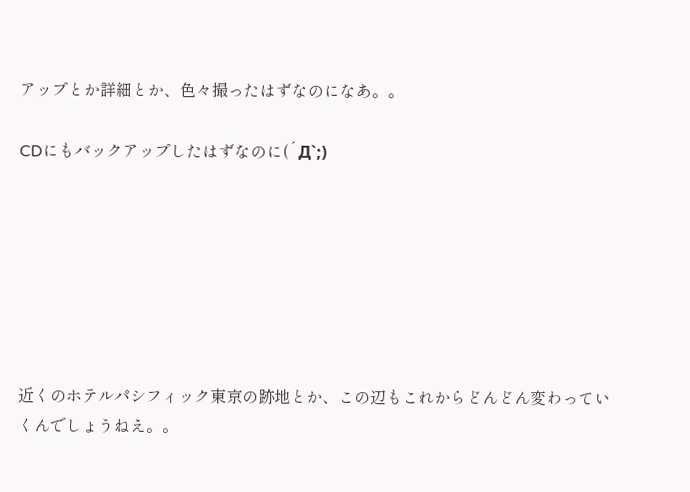アップとか詳細とか、色々撮ったはずなのになあ。。

CDにもバックアップしたはずなのに(´Д`;)







近くのホテルパシフィック東京の跡地とか、この辺もこれからどんどん変わっていくんでしょうねえ。。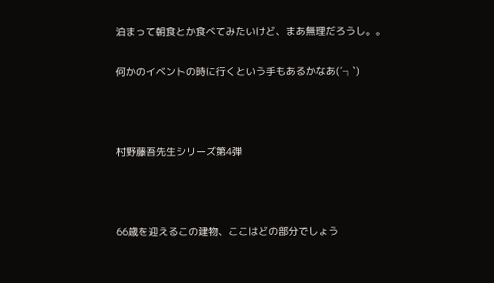泊まって朝食とか食べてみたいけど、まあ無理だろうし。。

何かのイベントの時に行くという手もあるかなあ(´┐`)



村野藤吾先生シリーズ第4弾



66歳を迎えるこの建物、ここはどの部分でしょう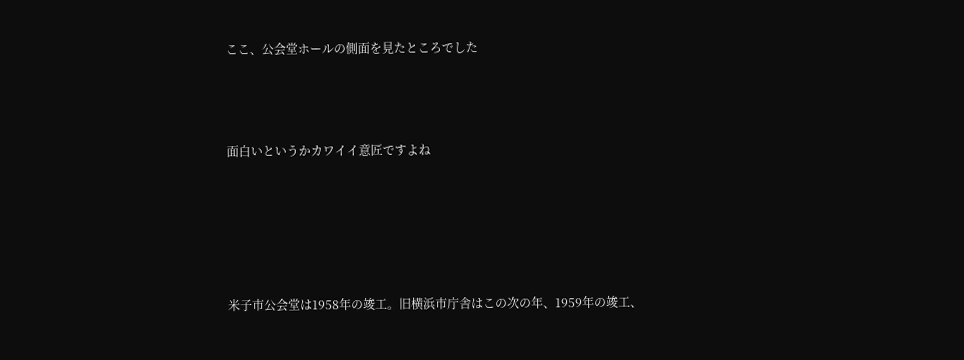ここ、公会堂ホールの側面を見たところでした



面白いというかカワイイ意匠ですよね





米子市公会堂は1958年の竣工。旧横浜市庁舎はこの次の年、1959年の竣工、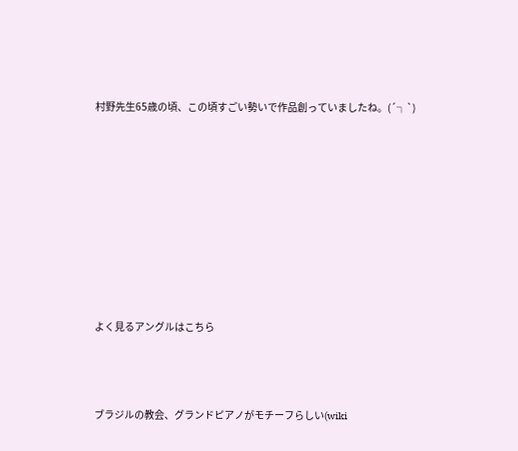村野先生65歳の頃、この頃すごい勢いで作品創っていましたね。(´┐`)









よく見るアングルはこちら



ブラジルの教会、グランドピアノがモチーフらしい(wiki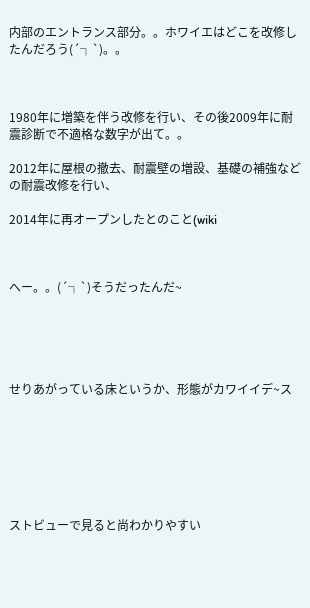内部のエントランス部分。。ホワイエはどこを改修したんだろう(´┐`)。。



1980年に増築を伴う改修を行い、その後2009年に耐震診断で不適格な数字が出て。。

2012年に屋根の撤去、耐震壁の増設、基礎の補強などの耐震改修を行い、

2014年に再オープンしたとのこと(wiki



へー。。(´┐`)そうだったんだ~





せりあがっている床というか、形態がカワイイデ~ス







ストビューで見ると尚わかりやすい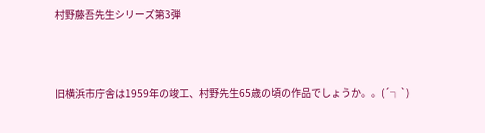村野藤吾先生シリーズ第3弾



旧横浜市庁舎は1959年の竣工、村野先生65歳の頃の作品でしょうか。。(´┐`)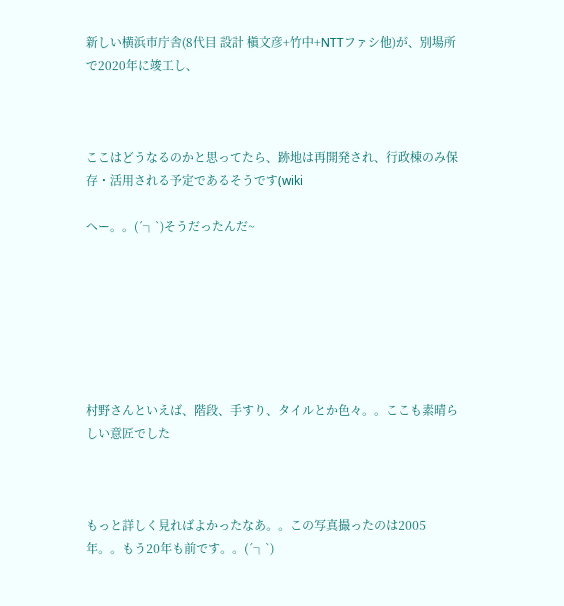新しい横浜市庁舎(8代目 設計 槇文彦+竹中+NTTファシ他)が、別場所で2020年に竣工し、



ここはどうなるのかと思ってたら、跡地は再開発され、行政棟のみ保存・活用される予定であるそうです(wiki

へー。。(´┐`)そうだったんだ~







村野さんといえば、階段、手すり、タイルとか色々。。ここも素晴らしい意匠でした



もっと詳しく見ればよかったなあ。。この写真撮ったのは2005年。。もう20年も前です。。(´┐`)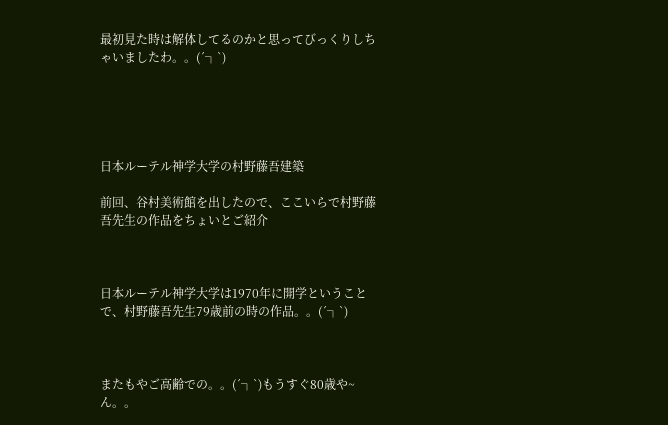最初見た時は解体してるのかと思ってびっくりしちゃいましたわ。。(´┐`)





日本ルーテル神学大学の村野藤吾建築

前回、谷村美術館を出したので、ここいらで村野藤吾先生の作品をちょいとご紹介



日本ルーテル神学大学は1970年に開学ということで、村野藤吾先生79歳前の時の作品。。(´┐`)



またもやご高齢での。。(´┐`)もうすぐ80歳や~ん。。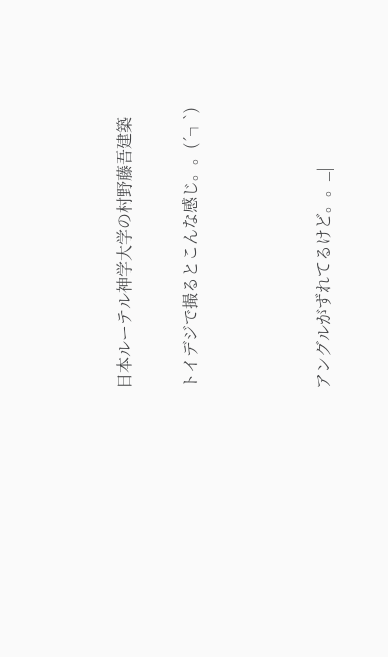日本ルーテル神学大学の村野藤吾建築

トイデジで撮るとこんな感じ。。(´┐`)



アングルがずれてるけど。。_|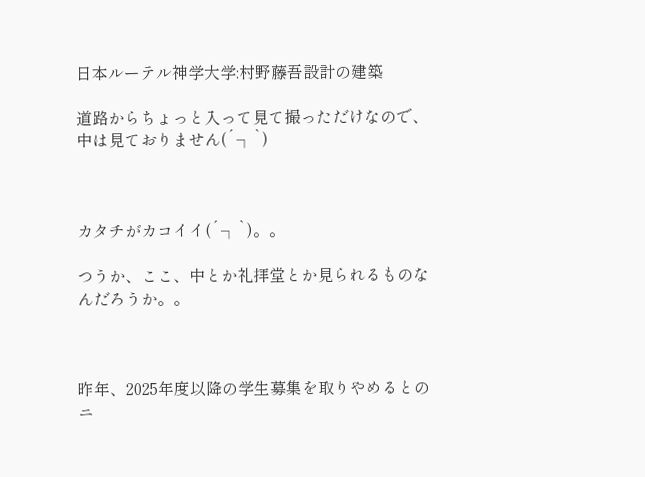日本ルーテル神学大学:村野藤吾設計の建築

道路からちょっと入って見て撮っただけなので、中は見ておりません(´┐`)



カタチがカコイイ(´┐`)。。

つうか、ここ、中とか礼拝堂とか見られるものなんだろうか。。



昨年、2025年度以降の学生募集を取りやめるとのニ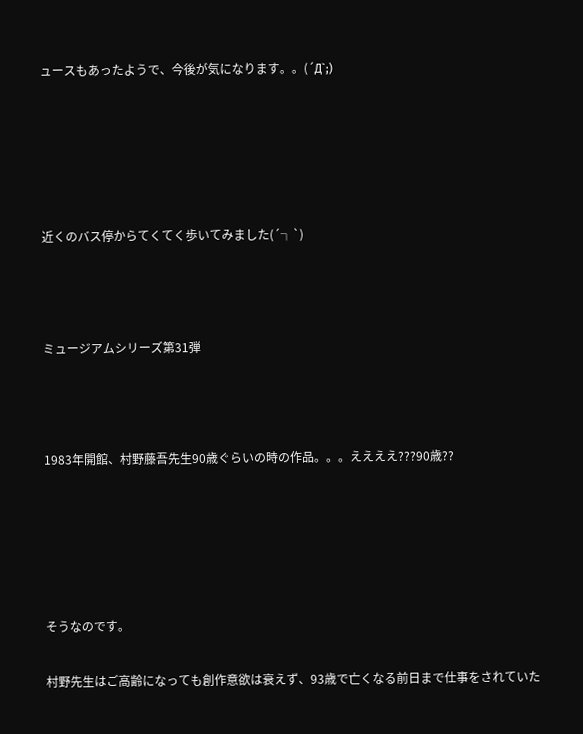ュースもあったようで、今後が気になります。。(´Д`;)





近くのバス停からてくてく歩いてみました(´┐`)



ミュージアムシリーズ第31弾



1983年開館、村野藤吾先生90歳ぐらいの時の作品。。。ええええ???90歳??





そうなのです。

村野先生はご高齢になっても創作意欲は衰えず、93歳で亡くなる前日まで仕事をされていた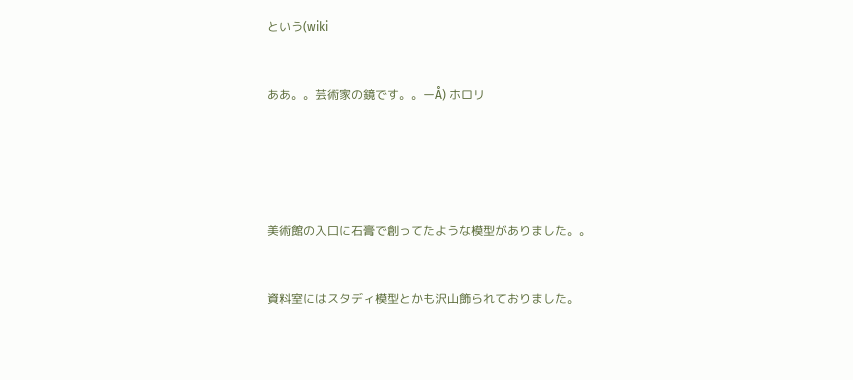という(wiki



ああ。。芸術家の鏡です。。ーÅ) ホロリ







美術館の入口に石膏で創ってたような模型がありました。。



資料室にはスタディ模型とかも沢山飾られておりました。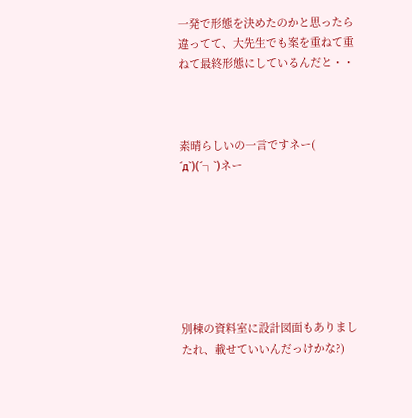一発で形態を決めたのかと思ったら違ってて、大先生でも案を重ねて重ねて最終形態にしているんだと・・



素晴らしいの一言ですネー( ´д`)(´┐`)ネー







別棟の資料室に設計図面もありましたれ、載せていいんだっけかな?)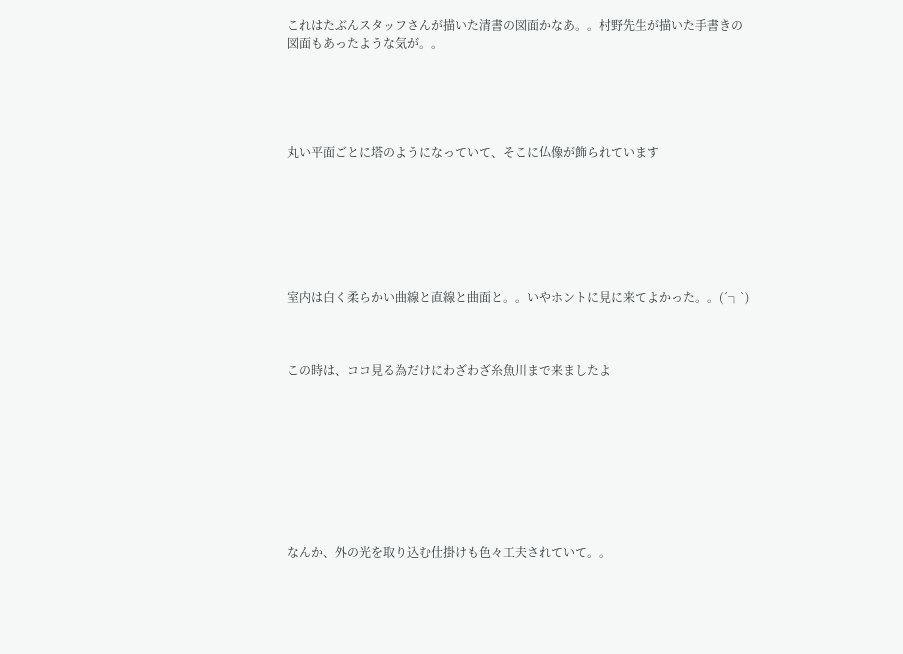これはたぶんスタッフさんが描いた清書の図面かなあ。。村野先生が描いた手書きの図面もあったような気が。。





丸い平面ごとに塔のようになっていて、そこに仏像が飾られています







室内は白く柔らかい曲線と直線と曲面と。。いやホントに見に来てよかった。。(´┐`)



この時は、ココ見る為だけにわざわざ糸魚川まで来ましたよ









なんか、外の光を取り込む仕掛けも色々工夫されていて。。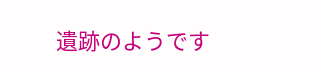遺跡のようです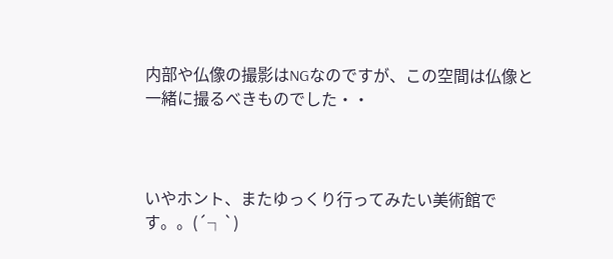内部や仏像の撮影はNGなのですが、この空間は仏像と一緒に撮るべきものでした・・



いやホント、またゆっくり行ってみたい美術館です。。(´┐`)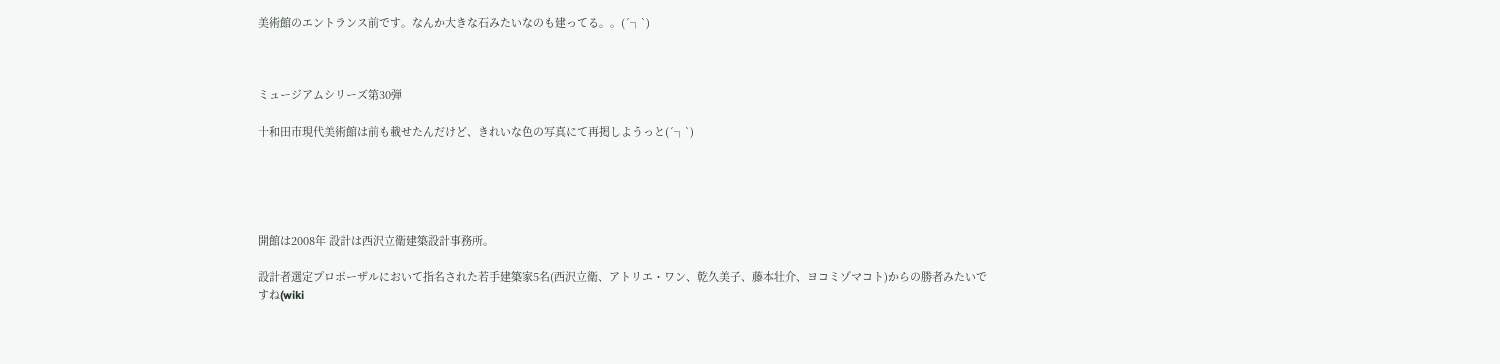美術館のエントランス前です。なんか大きな石みたいなのも建ってる。。(´┐`)



ミュージアムシリーズ第30弾

十和田市現代美術館は前も載せたんだけど、きれいな色の写真にて再掲しようっと(´┐`)





開館は2008年 設計は西沢立衛建築設計事務所。

設計者選定プロポーザルにおいて指名された若手建築家5名(西沢立衛、アトリエ・ワン、乾久美子、藤本壮介、ヨコミゾマコト)からの勝者みたいですね(wiki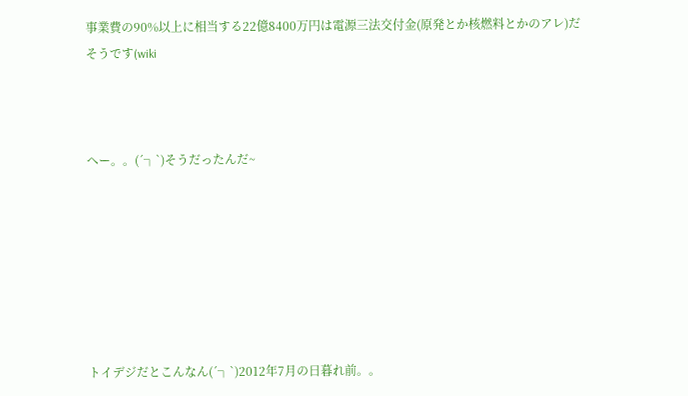事業費の90%以上に相当する22億8400万円は電源三法交付金(原発とか核燃料とかのアレ)だそうです(wiki



へー。。(´┐`)そうだったんだ~







トイデジだとこんなん(´┐`)2012年7月の日暮れ前。。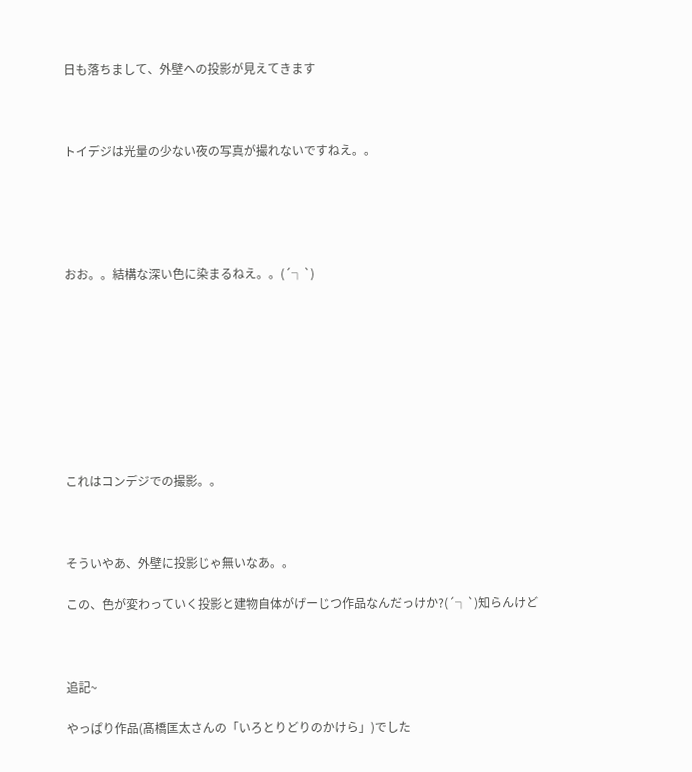日も落ちまして、外壁への投影が見えてきます



トイデジは光量の少ない夜の写真が撮れないですねえ。。





おお。。結構な深い色に染まるねえ。。(´┐`)









これはコンデジでの撮影。。



そういやあ、外壁に投影じゃ無いなあ。。

この、色が変わっていく投影と建物自体がげーじつ作品なんだっけか?(´┐`)知らんけど



追記~

やっぱり作品(髙橋匡太さんの「いろとりどりのかけら」)でした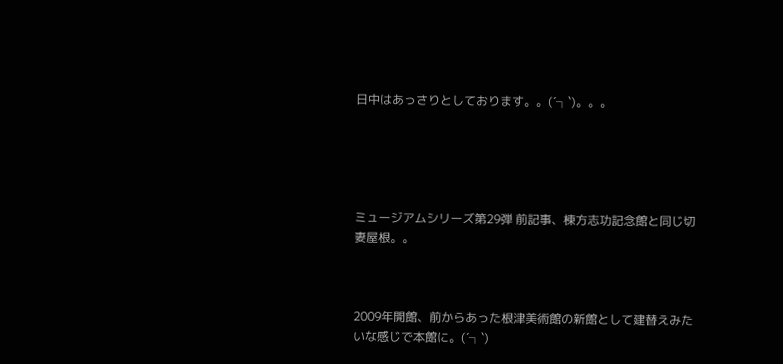日中はあっさりとしております。。(´┐`)。。。





ミュージアムシリーズ第29弾 前記事、棟方志功記念館と同じ切妻屋根。。



2009年開館、前からあった根津美術館の新館として建替えみたいな感じで本館に。(´┐`)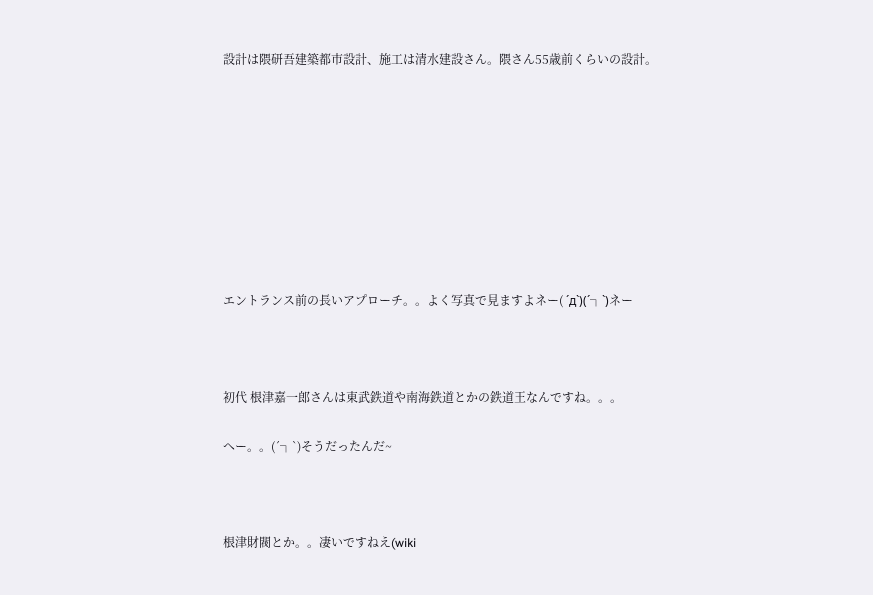設計は隈研吾建築都市設計、施工は清水建設さん。隈さん55歳前くらいの設計。









エントランス前の長いアプローチ。。よく写真で見ますよネー( ´д`)(´┐`)ネー



初代 根津嘉一郎さんは東武鉄道や南海鉄道とかの鉄道王なんですね。。。

へー。。(´┐`)そうだったんだ~



根津財閥とか。。凄いですねえ(wiki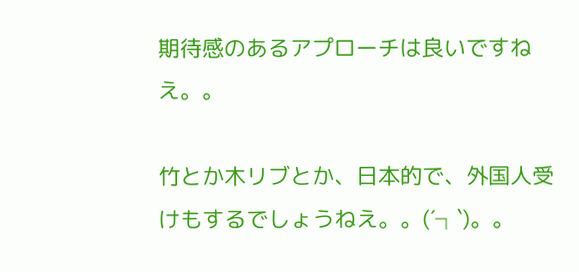期待感のあるアプローチは良いですねえ。。

竹とか木リブとか、日本的で、外国人受けもするでしょうねえ。。(´┐`)。。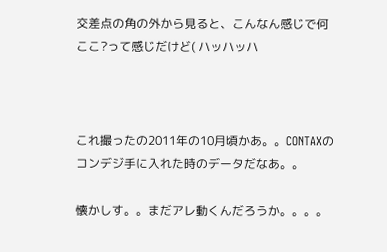交差点の角の外から見ると、こんなん感じで何ここ?って感じだけど( ハッハッハ



これ撮ったの2011年の10月頃かあ。。CONTAXのコンデジ手に入れた時のデータだなあ。。

懐かしす。。まだアレ動くんだろうか。。。。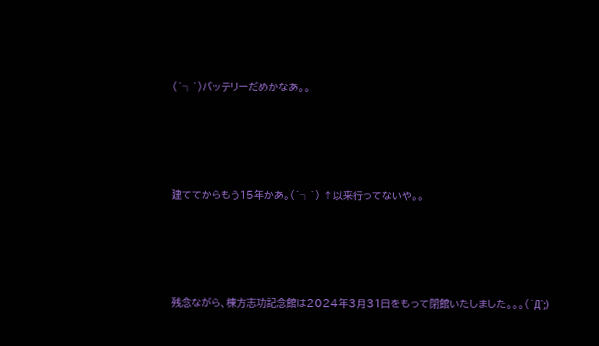(´┐`)バッテリーだめかなあ。。





建ててからもう15年かあ。(´┐`) ↑以来行ってないや。。





残念ながら、棟方志功記念館は2024年3月31日をもって閉館いたしました。。。(´Д`;)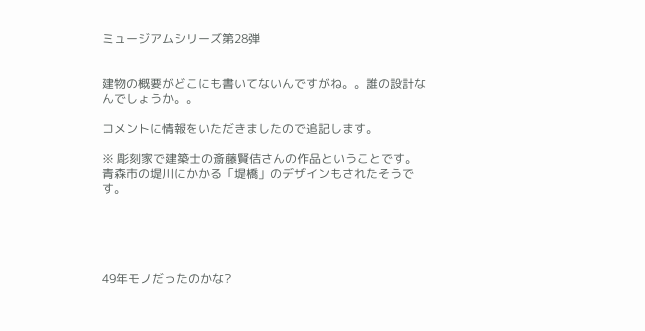ミュージアムシリーズ第28弾


建物の概要がどこにも書いてないんですがね。。誰の設計なんでしょうか。。

コメントに情報をいただきましたので追記します。

※ 彫刻家で建築士の斎藤賢佶さんの作品ということです。青森市の堤川にかかる「堤橋」のデザインもされたそうです。





49年モノだったのかな?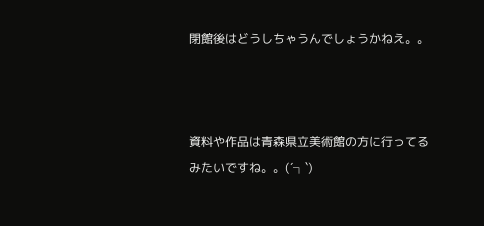閉館後はどうしちゃうんでしょうかねえ。。



資料や作品は青森県立美術館の方に行ってるみたいですね。。(´┐`)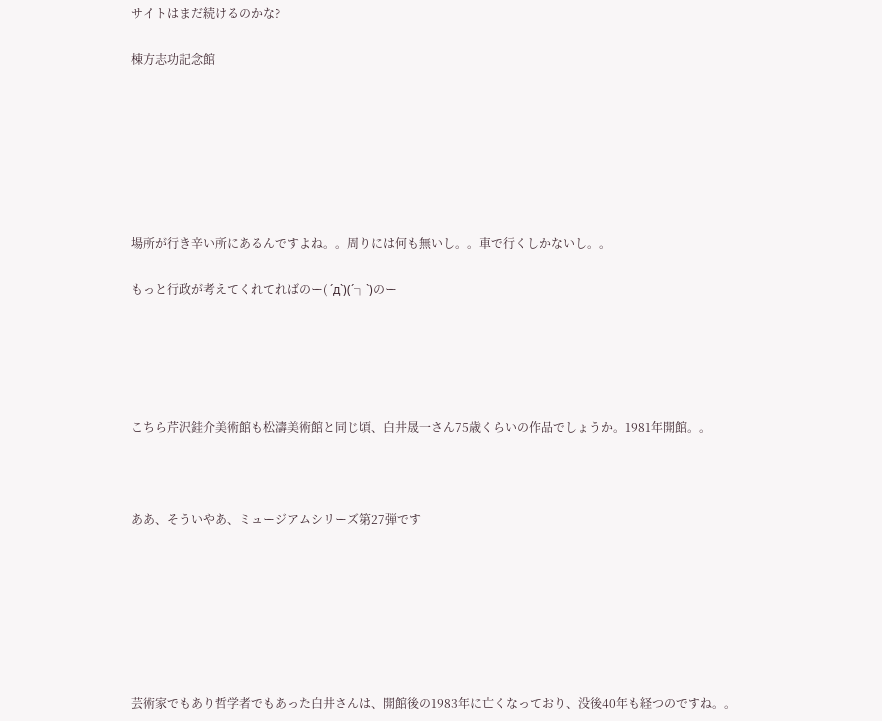サイトはまだ続けるのかな?

棟方志功記念館







場所が行き辛い所にあるんですよね。。周りには何も無いし。。車で行くしかないし。。

もっと行政が考えてくれてればのー( ´д`)(´┐`)のー





こちら芹沢銈介美術館も松濤美術館と同じ頃、白井晟一さん75歳くらいの作品でしょうか。1981年開館。。



ああ、そういやあ、ミュージアムシリーズ第27弾です







芸術家でもあり哲学者でもあった白井さんは、開館後の1983年に亡くなっており、没後40年も経つのですね。。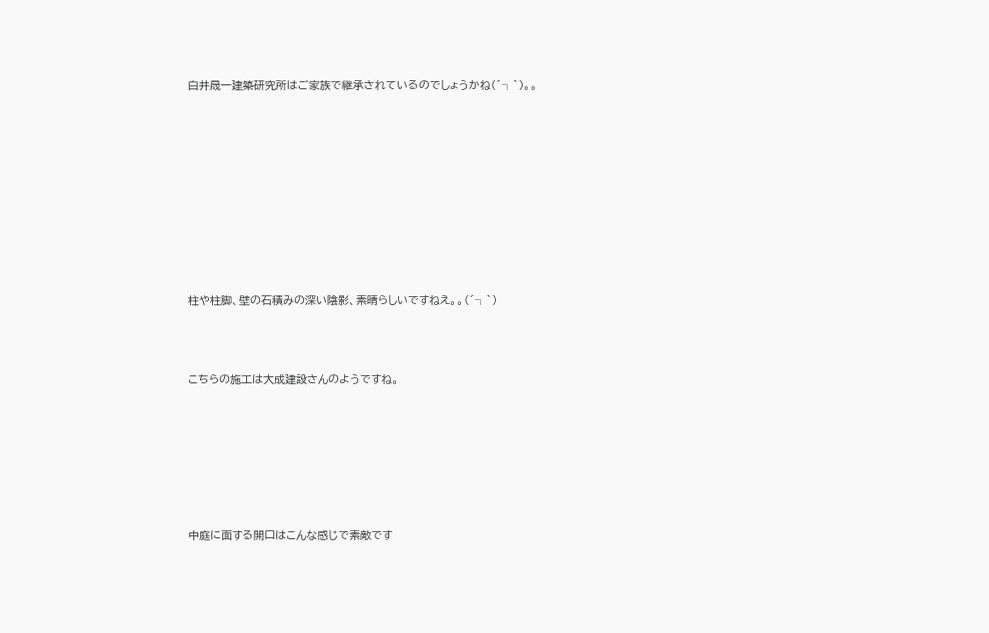白井晟一建築研究所はご家族で継承されているのでしょうかね(´┐`)。。










柱や柱脚、壁の石積みの深い陰影、素晴らしいですねえ。。(´┐`)



こちらの施工は大成建設さんのようですね。







中庭に面する開口はこんな感じで素敵です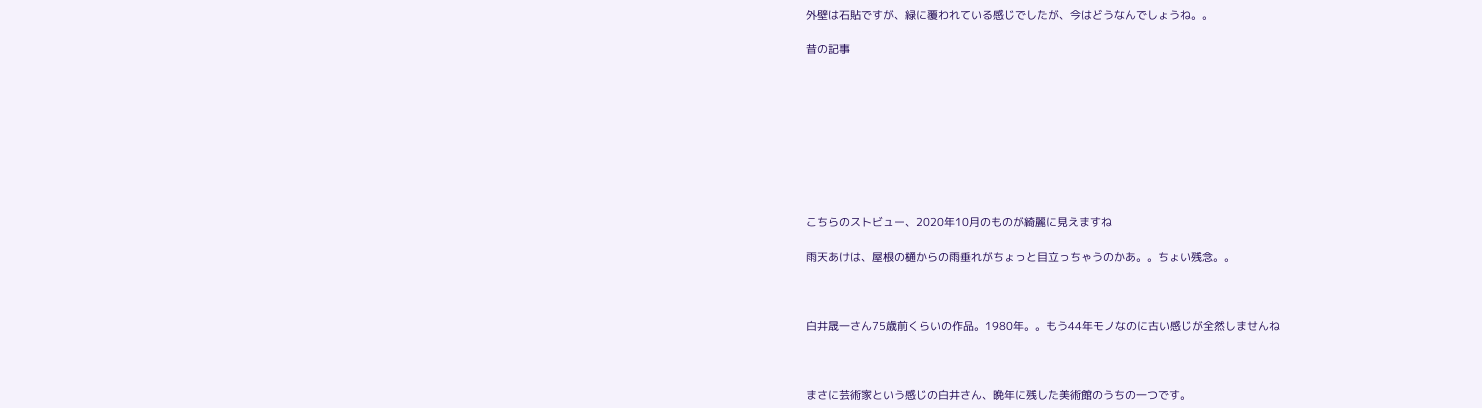外壁は石貼ですが、緑に覆われている感じでしたが、今はどうなんでしょうね。。

昔の記事









こちらのストビュー、2020年10月のものが綺麗に見えますね

雨天あけは、屋根の樋からの雨垂れがちょっと目立っちゃうのかあ。。ちょい残念。。



白井晟一さん75歳前くらいの作品。1980年。。もう44年モノなのに古い感じが全然しませんね



まさに芸術家という感じの白井さん、晩年に残した美術館のうちの一つです。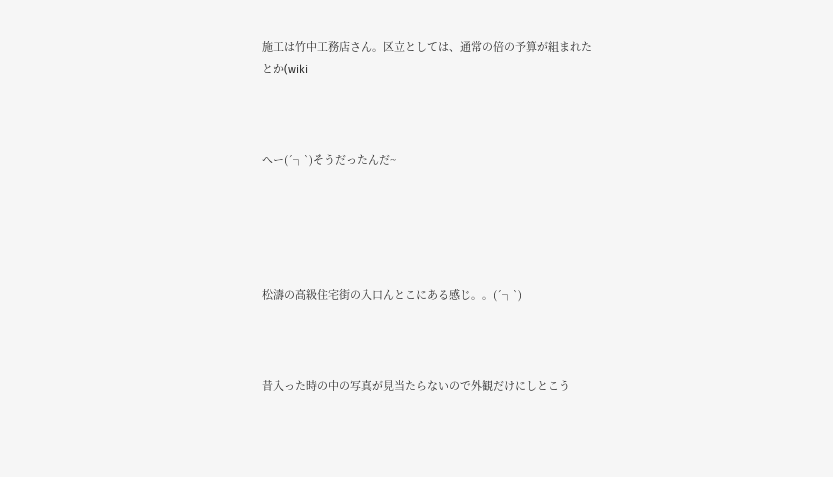施工は竹中工務店さん。区立としては、通常の倍の予算が組まれたとか(wiki



へー(´┐`)そうだったんだ~





松濤の高級住宅街の入口んとこにある感じ。。(´┐`)



昔入った時の中の写真が見当たらないので外観だけにしとこう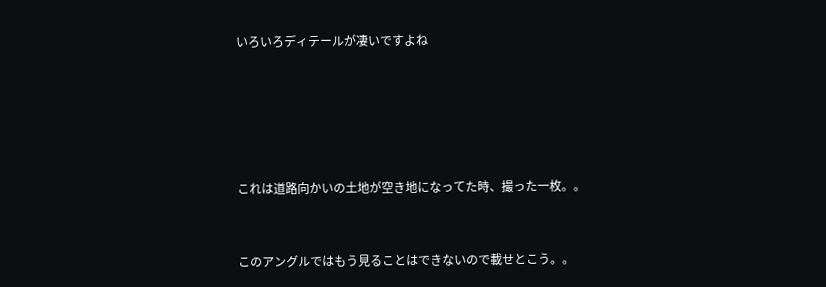いろいろディテールが凄いですよね







これは道路向かいの土地が空き地になってた時、撮った一枚。。



このアングルではもう見ることはできないので載せとこう。。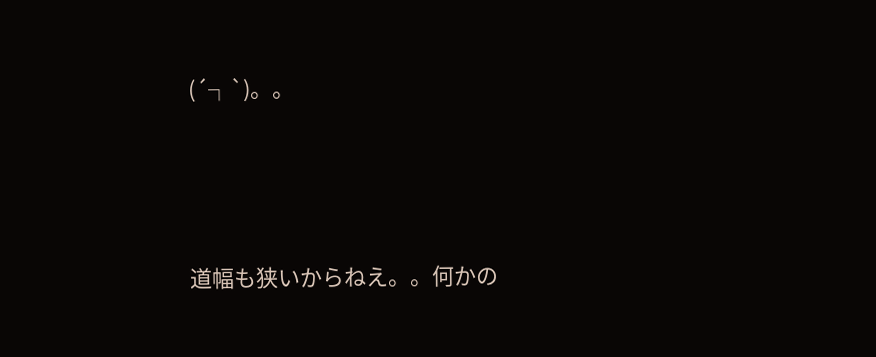(´┐`)。。





道幅も狭いからねえ。。何かの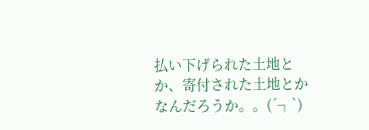払い下げられた土地とか、寄付された土地とかなんだろうか。。(´┐`)